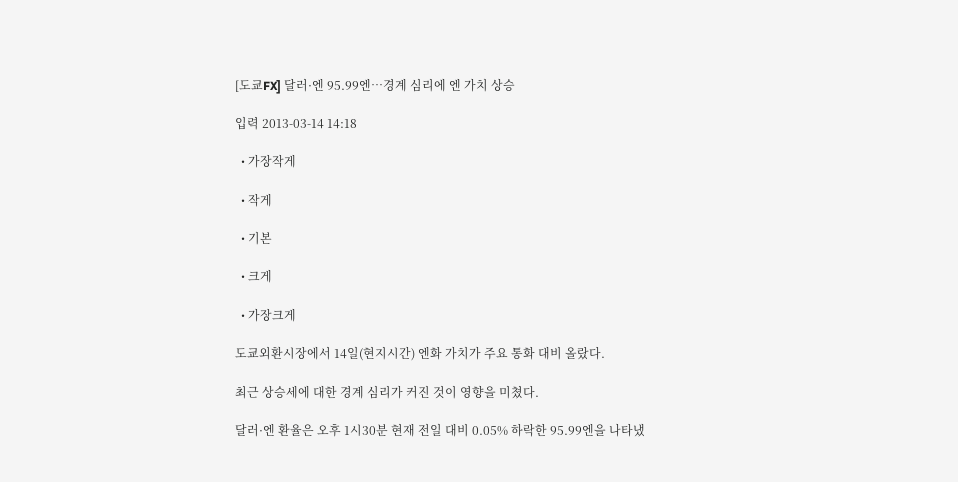[도쿄FX] 달러·엔 95.99엔…경계 심리에 엔 가치 상승

입력 2013-03-14 14:18

  • 가장작게

  • 작게

  • 기본

  • 크게

  • 가장크게

도쿄외환시장에서 14일(현지시간) 엔화 가치가 주요 통화 대비 올랐다.

최근 상승세에 대한 경계 심리가 커진 것이 영향을 미쳤다.

달러·엔 환율은 오후 1시30분 현재 전일 대비 0.05% 하락한 95.99엔을 나타냈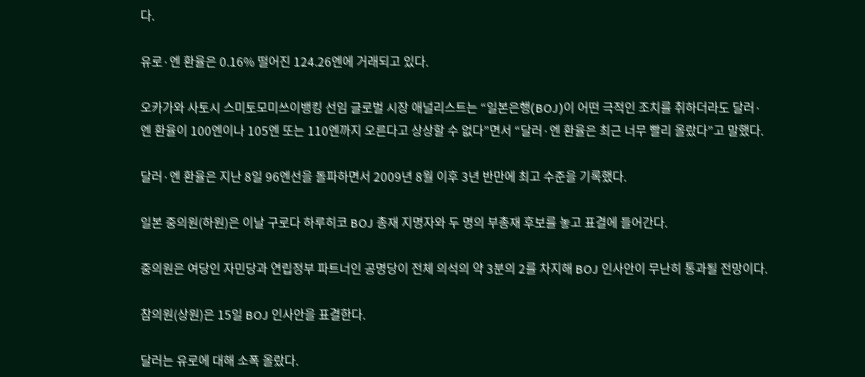다.

유로·엔 환율은 0.16% 떨어진 124.26엔에 거래되고 있다.

오카가와 사토시 스미토모미쓰이뱅킹 선임 글로벌 시장 애널리스트는 “일본은행(BOJ)이 어떤 극적인 조치를 취하더라도 달러·엔 환율이 100엔이나 105엔 또는 110엔까지 오른다고 상상할 수 없다”면서 “달러·엔 환율은 최근 너무 빨리 올랐다”고 말했다.

달러·엔 환율은 지난 8일 96엔선을 돌파하면서 2009년 8월 이후 3년 반만에 최고 수준을 기록했다.

일본 중의원(하원)은 이날 구로다 하루히코 BOJ 총재 지명자와 두 명의 부총재 후보를 놓고 표결에 들어간다.

중의원은 여당인 자민당과 연립정부 파트너인 공명당이 전체 의석의 약 3분의 2를 차지해 BOJ 인사안이 무난히 통과될 전망이다.

참의원(상원)은 15일 BOJ 인사안을 표결한다.

달러는 유로에 대해 소폭 올랐다.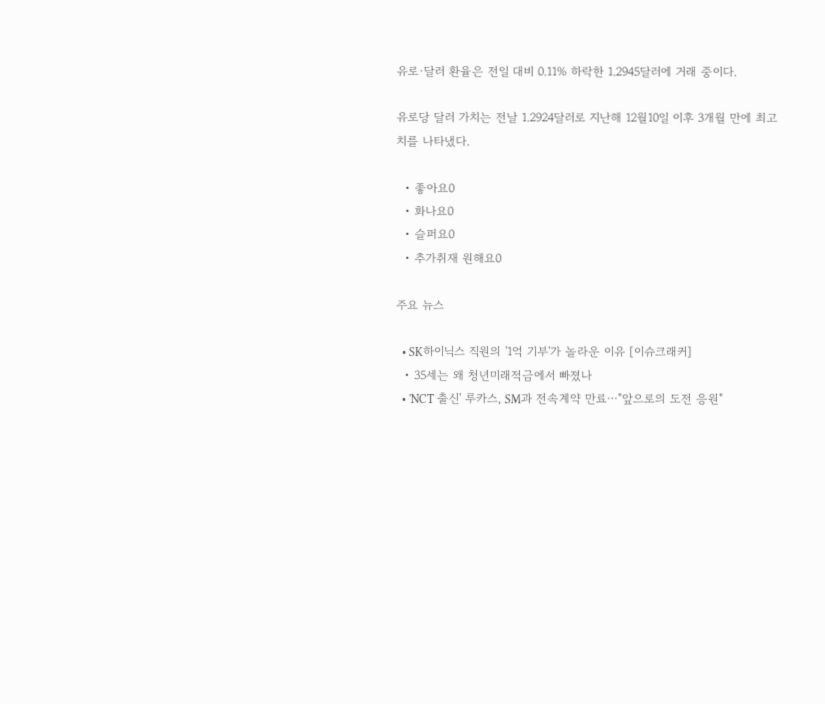유로·달러 환율은 전일 대비 0.11% 하락한 1.2945달러에 거래 중이다.

유로당 달러 가치는 전날 1.2924달러로 지난해 12월10일 이후 3개월 만에 최고치를 나타냈다.

  • 좋아요0
  • 화나요0
  • 슬퍼요0
  • 추가취재 원해요0

주요 뉴스

  • SK하이닉스 직원의 '1억 기부'가 놀라운 이유 [이슈크래커]
  • 35세는 왜 청년미래적금에서 빠졌나
  • 'NCT 출신' 루카스, SM과 전속계약 만료⋯"앞으로의 도전 응원"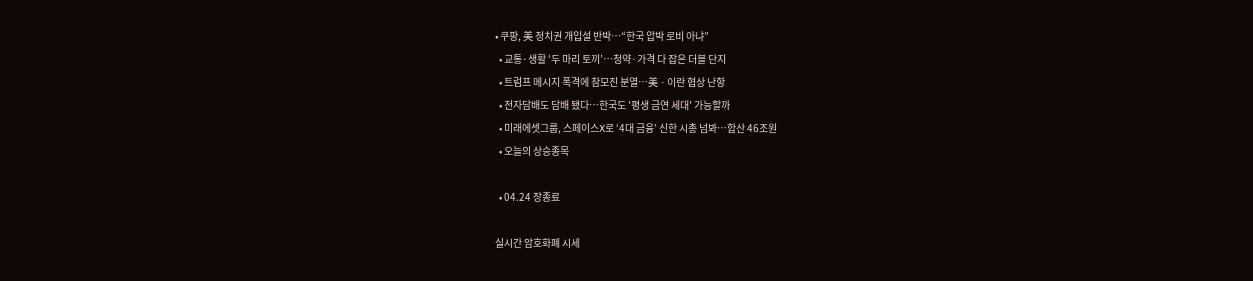• 쿠팡, 美 정치권 개입설 반박⋯“한국 압박 로비 아냐”
  • 교통·생활 ‘두 마리 토끼’⋯청약·가격 다 잡은 더블 단지
  • 트럼프 메시지 폭격에 참모진 분열⋯美ㆍ이란 협상 난항
  • 전자담배도 담배 됐다⋯한국도 '평생 금연 세대' 가능할까
  • 미래에셋그룹, 스페이스X로 ‘4대 금융’ 신한 시총 넘봐⋯합산 46조원
  • 오늘의 상승종목

  • 04.24 장종료

실시간 암호화폐 시세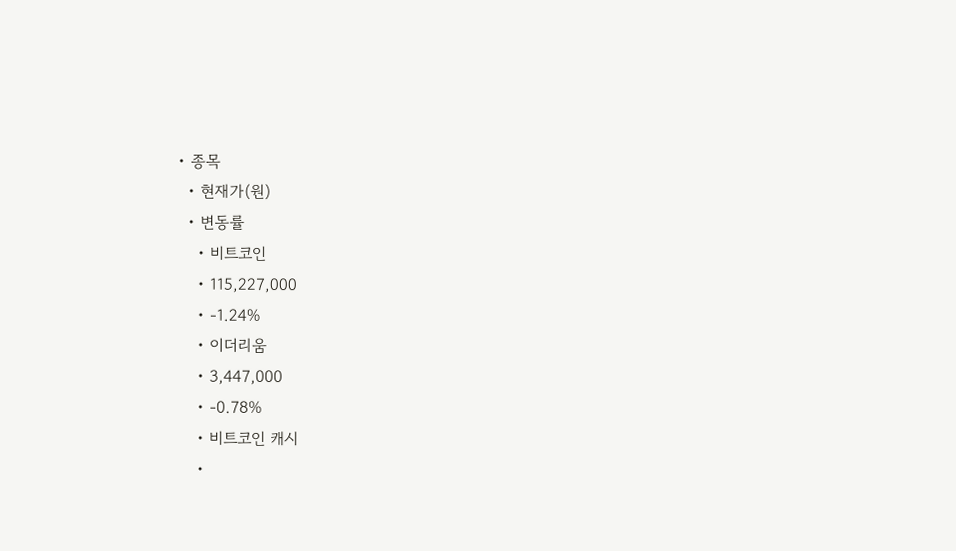• 종목
  • 현재가(원)
  • 변동률
    • 비트코인
    • 115,227,000
    • -1.24%
    • 이더리움
    • 3,447,000
    • -0.78%
    • 비트코인 캐시
    •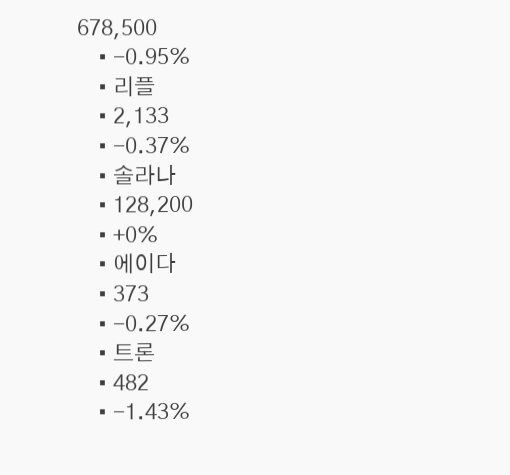678,500
    • -0.95%
    • 리플
    • 2,133
    • -0.37%
    • 솔라나
    • 128,200
    • +0%
    • 에이다
    • 373
    • -0.27%
    • 트론
    • 482
    • -1.43%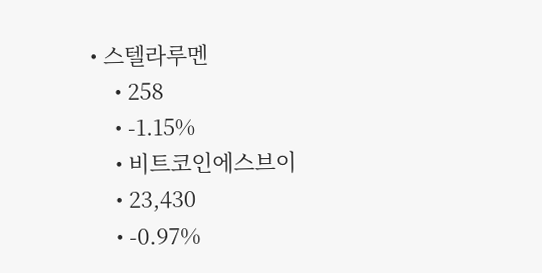• 스텔라루멘
    • 258
    • -1.15%
    • 비트코인에스브이
    • 23,430
    • -0.97%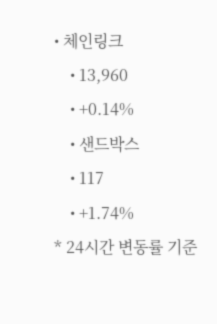• 체인링크
    • 13,960
    • +0.14%
    • 샌드박스
    • 117
    • +1.74%
* 24시간 변동률 기준